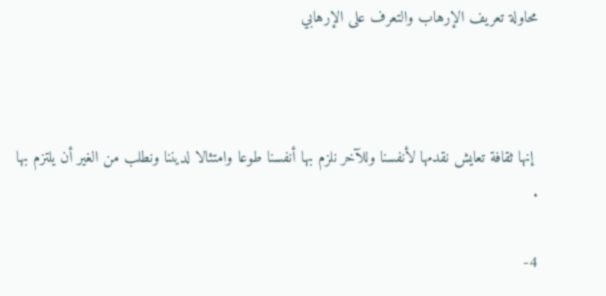محاولة تعريف الإرهاب والتعرف على الإرهابي



 إنها ثقافة تعايش نقدمها لأنفسنا وللآخر نلزم بها أنفسنا طوعا وامتثالا لديننا ونطلب من الغير أن يلتزم بها .

4-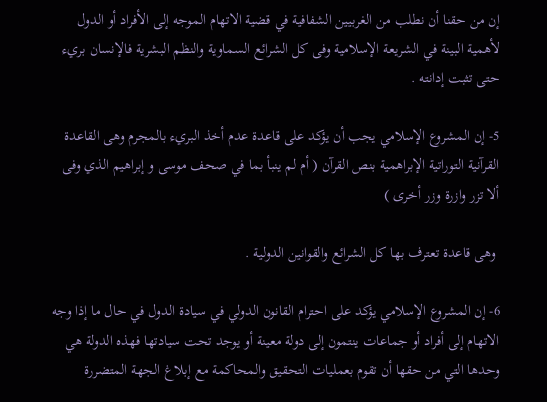إن من حقنا أن نطلب من الغربيين الشفافية في قضية الاتهام الموجه إلى الأفراد أو الدول لأهمية البينة في الشريعة الإسلامية وفى كل الشرائع السماوية والنظم البشرية فالإنسان بريء حتى تثبت إدانته .

5- إن المشروع الإسلامي يجب أن يؤكد على قاعدة عدم أخذ البريء بالمجرم وهى القاعدة القرآنية التوراتية الإبراهمية بنص القرآن ( أم لم ينبأ بما في صحف موسى و إبراهيم الذي وفى ألا تزر وازرة وزر أخرى )

 وهى قاعدة تعترف بها كل الشرائع والقوانين الدولية .

6- إن المشروع الإسلامي يؤكد على احترام القانون الدولي في سيادة الدول في حال ما إذا وجه الاتهام إلى أفراد أو جماعات ينتمون إلى دولة معينة أو يوجد تحت سيادتها فهذه الدولة هي وحدها التي من حقها أن تقوم بعمليات التحقيق والمحاكمة مع إبلاغ الجهة المتضررة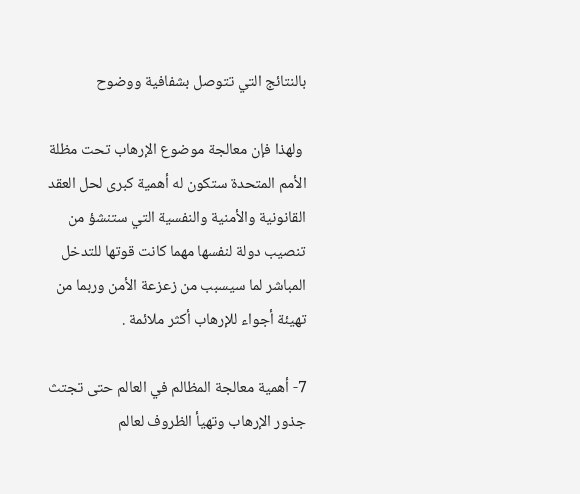بالنتائج التي تتوصل بشفافية ووضوح

 ولهذا فإن معالجة موضوع الإرهاب تحت مظلة الأمم المتحدة ستكون له أهمية كبرى لحل العقد القانونية والأمنية والنفسية التي ستنشؤ من تنصيب دولة لنفسها مهما كانت قوتها للتدخل المباشر لما سيسبب من زعزعة الأمن وربما من تهيئة أجواء للإرهاب أكثر ملائمة .

7- أهمية معالجة المظالم في العالم حتى تجتث جذور الإرهاب وتهيأ الظروف لعالم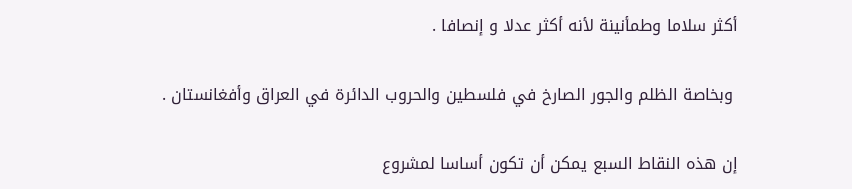أكثر سلاما وطمأنينة لأنه أكثر عدلا و إنصافا .

 وبخاصة الظلم والجور الصارخ في فلسطين والحروب الدائرة في العراق وأفغانستان .

إن هذه النقاط السبع يمكن أن تكون أساسا لمشروع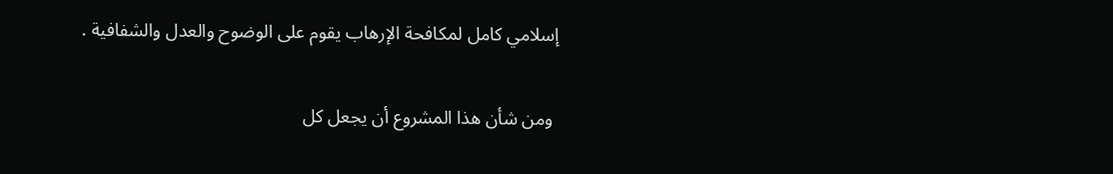إسلامي كامل لمكافحة الإرهاب يقوم على الوضوح والعدل والشفافية .

 ومن شأن هذا المشروع أن يجعل كل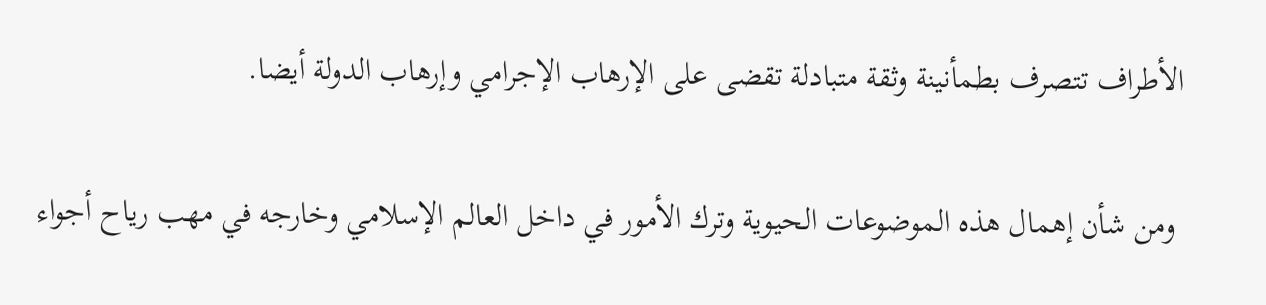الأطراف تتصرف بطمأنينة وثقة متبادلة تقضى على الإرهاب الإجرامي وإرهاب الدولة أيضا.

 ومن شأن إهمال هذه الموضوعات الحيوية وترك الأمور في داخل العالم الإسلامي وخارجه في مهب رياح أجواء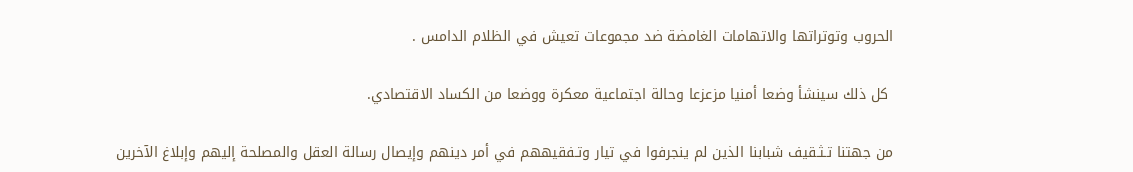الحروب وتوتراتها والاتهامات الغامضة ضد مجموعات تعيش في الظلام الدامس .

 كل ذلك سينشأ وضعا أمنيا مزعزعا وحالة اجتماعية معكرة ووضعا من الكساد الاقتصادي.

من جهتنا تـثـقيف شبابنا الذين لم ينجرفوا في تيار وتـفقيههم في أمر دينهم وإيصال رسالة العقل والمصلحة إليهم وإبلاغ الآخرين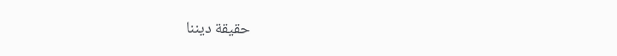حقيقة ديننا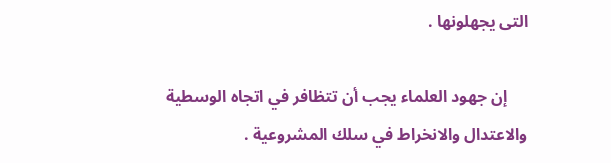التى يجهلونها .

     إن جهود العلماء يجب أن تتظافر في اتجاه الوسطية والاعتدال والانخراط في سلك المشروعية .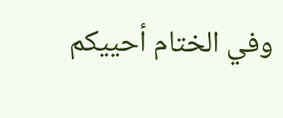وفي الختام أحييكم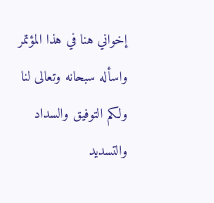إخواني هنا في هذا المؤتمر واسأله سبحانه وتعالى لنا ولكم التوفيق والسداد والتسديد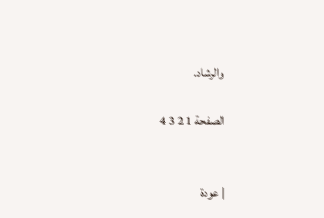والرشاد.

الصفحة 1 2 3 4


| عودة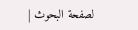لصفحة البحوث |